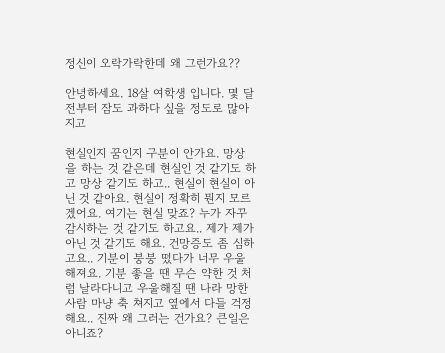정신이 오락가락한데 왜 그런가요??

안녕하세요. 18살 여학생 입니다. 몇 달 전부터 잠도 과하다 싶을 정도로 많아지고

현실인지 꿈인지 구분이 안가요. 망상을 하는 것 같은데 현실인 것 같기도 하고 망상 같기도 하고.. 현실이 현실이 아닌 것 같아요. 현실이 정확히 뭔지 모르겠어요. 여기는 현실 맞죠? 누가 자꾸 감시하는 것 같기도 하고요.. 제가 제가 아닌 것 같기도 해요. 건망증도 좀 심하고요.. 기분이 붕붕 떴다가 너무 우울해져요. 기분 좋을 땐 무슨 약한 것 처럼 날라다니고 우울해질 땐 나라 망한 사람 마냥 축 쳐지고 옆에서 다들 걱정해요.. 진짜 왜 그러는 건가요? 큰일은 아니죠?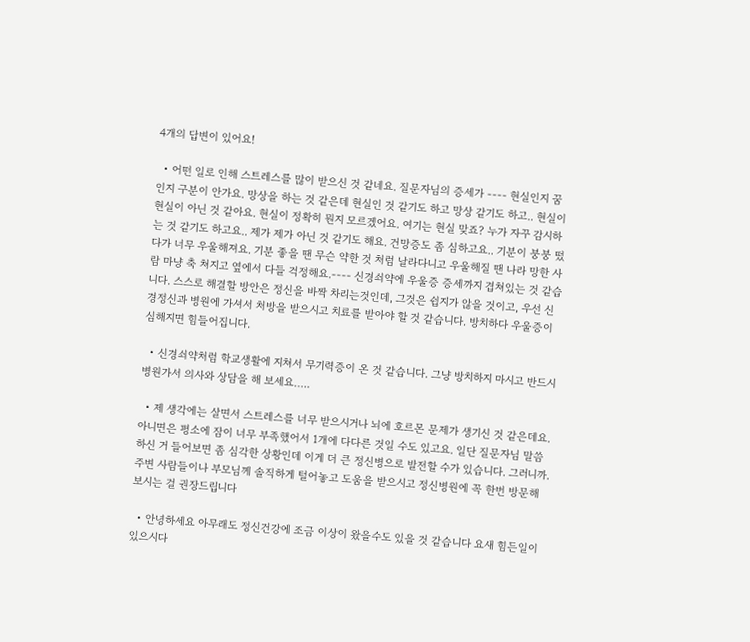4개의 답변이 있어요!

  • 어떤 일로 인해 스트레스를 많이 받으신 것 같네요. 질문자님의 증세가 ---- 현실인지 꿈인지 구분이 안가요. 망상을 하는 것 같은데 현실인 것 같기도 하고 망상 같기도 하고.. 현실이 현실이 아닌 것 같아요. 현실이 정확히 뭔지 모르겠어요. 여기는 현실 맞죠? 누가 자꾸 감시하는 것 같기도 하고요.. 제가 제가 아닌 것 같기도 해요. 건망증도 좀 심하고요.. 기분이 붕붕 떴다가 너무 우울해져요. 기분 좋을 땐 무슨 약한 것 처럼 날라다니고 우울해질 땐 나라 망한 사람 마냥 축 쳐지고 옆에서 다들 걱정해요.---- 신경쇠약에 우울증 증세까지 겹쳐있는 것 같습니다. 스스로 해결할 방안은 정신을 바짝 차리는것인데, 그것은 쉽지가 않을 것이고, 우선 신경정신과 병원에 가셔서 처방을 받으시고 치료를 받아야 할 것 같습니다. 방치하다 우울증이 심해지면 힘들어집니다.

  • 신경쇠약처럼 학교생활에 지쳐서 무기력증이 온 것 같습니다. 그냥 방치하지 마시고 반드시 병원가서 의사와 상담을 해 보세요…..

  • 제 생각에는 살면서 스트레스를 너무 받으시거나 뇌에 호르몬 문제가 생기신 것 같은데요. 아니면은 평소에 잠이 너무 부족했어서 1개에 다다른 것일 수도 있고요. 일단 질문자님 말씀하신 거 들어보면 좀 심각한 상황인데 이게 더 큰 정신병으로 발전할 수가 있습니다. 그러니까. 주변 사람들이나 부모님께 솔직하게 털어놓고 도움을 받으시고 정신병원에 꼭 한번 방문해 보시는 걸 권장드립니다

  • 안녕하세요 아무래도 정신건강에 조금 이상이 왔을수도 있을 것 같습니다 요새 힘든일이 있으시다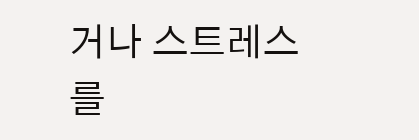거나 스트레스를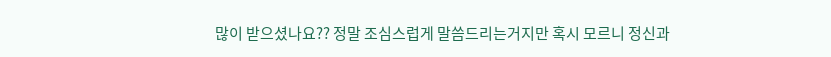많이 받으셨나요?? 정말 조심스럽게 말씀드리는거지만 혹시 모르니 정신과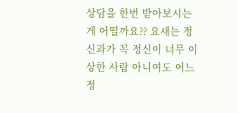상담을 한번 받아보시는게 어떨까요?? 요새는 정신과가 꼭 정신이 너무 이상한 사람 아니여도 어느정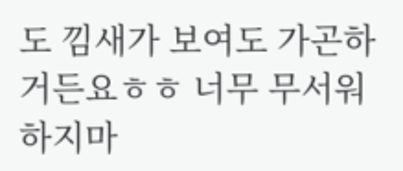도 낌새가 보여도 가곤하거든요ㅎㅎ 너무 무서워하지마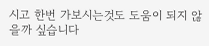시고 한번 가보시는것도 도움이 되지 않을까 싶습니다